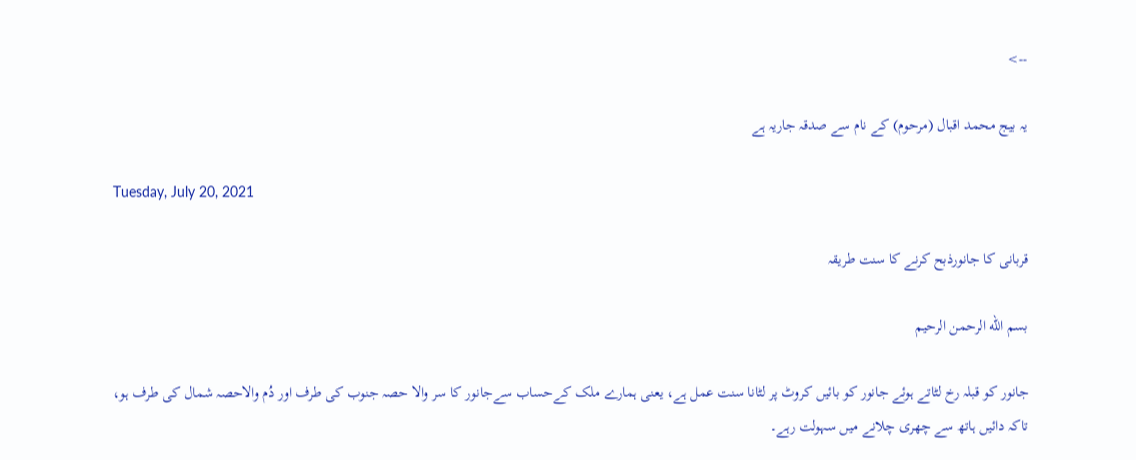-->

یہ بیج محمد اقبال (مرحوم) کے نام سے صدقہ جاریہ ہے

Tuesday, July 20, 2021

قربانی کا جانورذبح کرنے کا سنت طریقہ

بسم الله الرحمن الرحیم

جانور کو قبلہ رخ لٹاتے ہوئے جانور کو بائیں کروٹ پر لٹانا سنت عمل ہے، یعنی ہمارے ملک کےحساب سےجانور کا سر والا حصہ جنوب کی طرف اور دُم والاحصہ شمال کی طرف ہو، تاکہ دائیں ہاتھ سے چھری چلانے میں سہولت رہے۔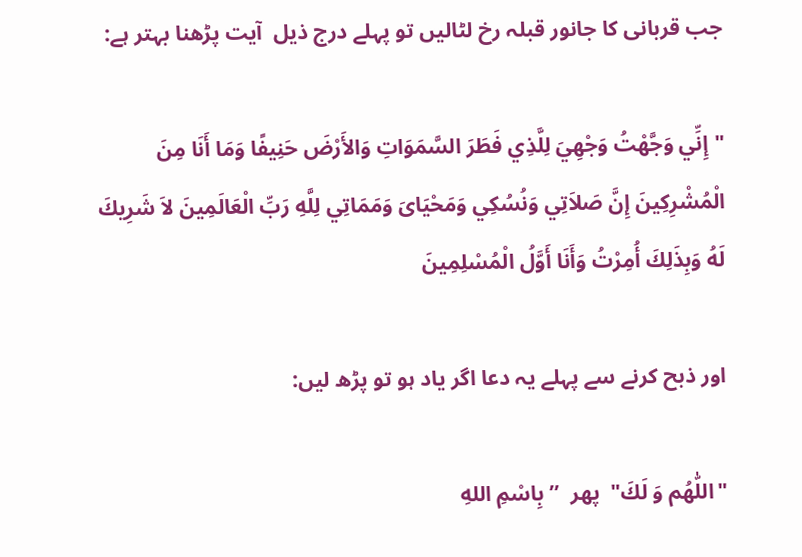جب قربانی کا جانور قبلہ رخ لٹالیں تو پہلے درج ذیل  آیت پڑھنا بہتر ہے:

"إِنِّي وَجَّهْتُ وَجْهِيَ لِلَّذِي فَطَرَ السَّمَوَاتِ وَالأَرْضَ حَنِيفًا وَمَا أَنَا مِنَ الْمُشْرِكِينَ إِنَّ صَلاَتِي وَنُسُكِي وَمَحْيَاىَ وَمَمَاتِي لِلَّهِ رَبِّ الْعَالَمِينَ لاَ شَرِيكَ لَهُ وَبِذَلِكَ أُمِرْتُ وَأَنَا أَوَّلُ الْمُسْلِمِينَ

اور ذبح کرنے سے پہلے یہ دعا اگر یاد ہو تو پڑھ لیں:

"اللّٰهُم وَ لَكَ"  پھر  ’’بِاسْمِ اللهِ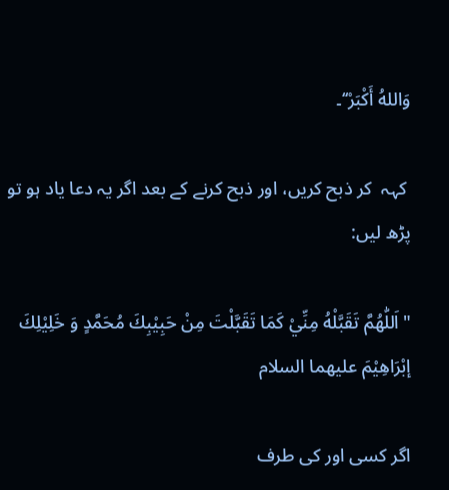وَاللهُ أَكْبَرْ‘‘۔

 کہہ  کر ذبح کریں، اور ذبح کرنے کے بعد اگر یہ دعا یاد ہو تو پڑھ لیں:

"اَللّٰهُمَّ تَقَبَّلْهُ مِنِّيْ كَمَا تَقَبَّلْتَ مِنْ حَبِيْبِكَ مُحَمَّدٍ وَ خَلِيْلِكَ إبْرَاهِيْمَ عليهما السلام

اگر کسی اور کی طرف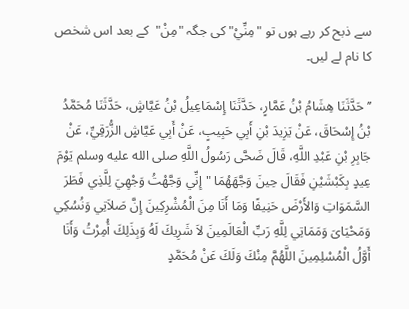سے ذبح کر رہے ہوں تو "مِنِّيْ" کی جگہ "مِنْ"  کے بعد اس شخص کا نام لے لیں۔

’’حَدَّثَنَا هِشَامُ بْنُ عَمَّارٍ، حَدَّثَنَا إِسْمَاعِيلُ بْنُ عَيَّاشٍ، حَدَّثَنَا مُحَمَّدُ بْنُ إِسْحَاقَ، عَنْ يَزِيدَ بْنِ أَبِي حَبِيبٍ، عَنْ أَبِي عَيَّاشٍ الزُّرَقِيِّ، عَنْ جَابِرِ بْنِ عَبْدِ اللَّهِ، قَالَ ضَحَّى رَسُولُ اللَّهِ صلى الله عليه وسلم يَوْمَ عِيدٍ بِكَبْشَيْنِ فَقَالَ حِينَ وَجَّهَهُمَا "إِنِّي وَجَّهْتُ وَجْهِيَ لِلَّذِي فَطَرَ السَّمَوَاتِ وَالأَرْضَ حَنِيفًا وَمَا أَنَا مِنَ الْمُشْرِكِينَ إِنَّ صَلاَتِي وَنُسُكِي وَمَحْيَاىَ وَمَمَاتِي لِلَّهِ رَبِّ الْعَالَمِينَ لاَ شَرِيكَ لَهُ وَبِذَلِكَ أُمِرْتُ وَأَنَا أَوَّلُ الْمُسْلِمِينَ اللَّهُمَّ مِنْكَ وَلَكَ عَنْ مُحَمَّدٍ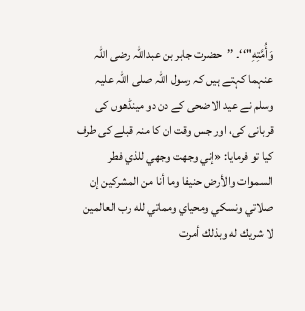وَأُمَّتِهِ"‘‘۔ ’’حضرت جابر بن عبداللہ رضی اللہ عنہما کہتے ہیں کہ رسول اللہ صلی اللہ علیہ وسلم نے عید الاضحی کے دن دو مینڈھوں کی قربانی کی، اور جس وقت ان کا منہ قبلے کی طرف کیا تو فرمایا: «إني وجهت وجهي للذي فطر السموات والأرض حنيفا وما أنا من المشركين إن صلاتي ونسكي ومحياي ومماتي لله رب العالمين لا شريك له وبذلك أمرت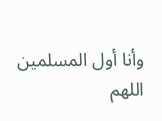وأنا أول المسلمين اللهم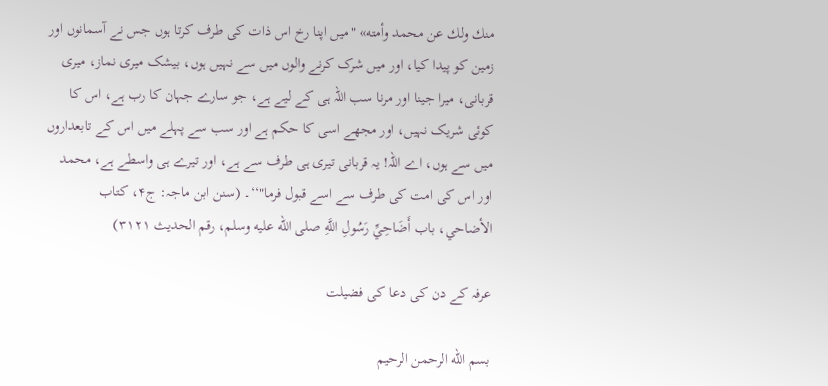منك ولك عن محمد وأمته» "میں اپنا رخ اس ذات کی طرف کرتا ہوں جس نے آسمانوں اور زمین کو پیدا کیا، اور میں شرک کرنے والوں میں سے نہیں ہوں، بیشک میری نماز، میری قربانی، میرا جینا اور مرنا سب اللہ ہی کے لیے ہے، جو سارے جہان کا رب ہے، اس کا کوئی شریک نہیں، اور مجھے اسی کا حکم ہے اور سب سے پہلے میں اس کے تابعداروں میں سے ہوں، اے اللہ! یہ قربانی تیری ہی طرف سے ہے، اور تیرے ہی واسطے ہے، محمد اور اس کی امت کی طرف سے اسے قبول فرما"‘‘۔ (سنن ابن ماجہ: ج۴، كتاب الأضاحي، باب أَضَاحِيِّ رَسُولِ اللَّهِ صلى الله عليه وسلم، رقم الحدیث ۳۱۲۱)

عرفہ کے دن کی دعا کی فضیلت

بسم الله الرحمن الرحیم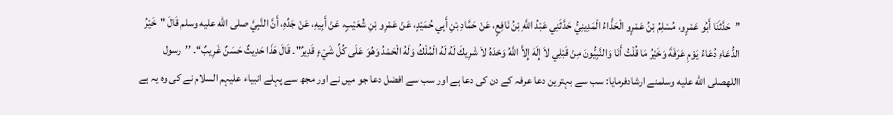’’حَدَّثَنَا أَبُو عَمْرٍو، مُسْلِمُ بْنُ عَمْرٍو الْحَذَّاءُ الْمَدِينِيُّ حَدَّثَنِي عَبْدُ اللَّهِ بْنُ نَافِعٍ، عَنْ حَمَّادِ بْنِ أَبِي حُمَيْدٍ، عَنْ عَمْرِو بْنِ شُعَيْبٍ، عَنْ أَبِيهِ، عَنْ جَدِّهِ، أَنَّ النَّبِيَّ صلى الله عليه وسلم قَالَ "خَيْرُ الدُّعَاءِ دُعَاءُ يَوْمِ عَرَفَةَ وَخَيْرُ مَا قُلْتُ أَنَا وَالنَّبِيُّونَ مِنْ قَبْلِي لاَ إِلَهَ إِلاَّ اللَّهُ وَحْدَهُ لاَ شَرِيكَ لَهُ لَهُ الْمُلْكُ وَلَهُ الْحَمْدُ وَهُوَ عَلَى كُلِّ شَيْءٍ قَدِيرٌ"۔ قَالَ هَذَا حَدِيثٌ حَسَنٌ غَرِيبٌ‘‘۔ ’’رسول االلهصلى الله عليه وسلمنے ارشادفرمایا: سب سے بہترین دعا عرفہ کے دن کی دعا ہے اور سب سے افضل دعا جو میں نے اور مجھ سے پہلے انبیاء علیہم السلام نے کی وہ یہ ہے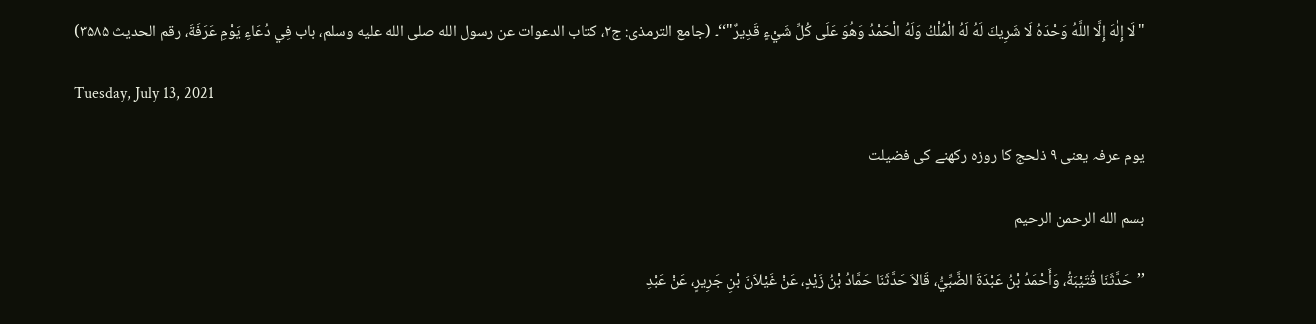"لَا إِلٰهَ إِلَّا اللَّهُ وَحْدَهُ لَا شَرِيكَ لَهُ لَهُ الْمُلْكُ وَلَهُ الْحَمْدُ وَهُوَ عَلَى كُلِّ شَيْءٍ قَدِيرٌ"‘‘۔ (جامع الترمذی: ج۲، كتاب الدعوات عن رسول الله صلى الله عليه وسلم، باب فِي دُعَاءِ يَوْمِ عَرَفَةَ، رقم الحدیث ۳۵۸۵)

Tuesday, July 13, 2021

یوم عرفہ یعنی ۹ ذلحج کا روزہ رکھنے کی فضیلت

بسم الله الرحمن الرحیم

’’حَدَّثَنَا قُتَيْبَةُ، وَأَحْمَدُ بْنُ عَبْدَةَ الضَّبِّيُّ، قَالاَ حَدَّثَنَا حَمَّادُ بْنُ زَيْدٍ، عَنْ غَيْلاَنَ بْنِ جَرِيرٍ، عَنْ عَبْدِ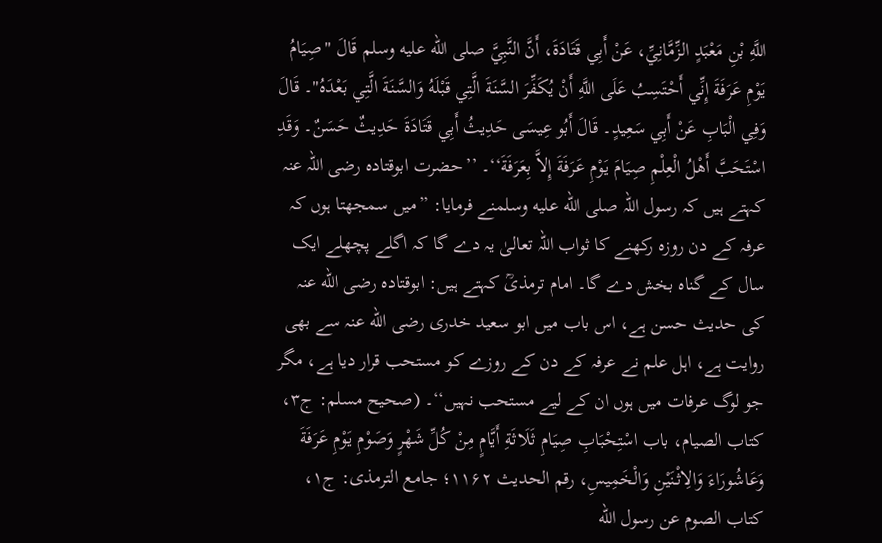اللَّهِ بْنِ مَعْبَدٍ الزِّمَّانِيِّ، عَنْ أَبِي قَتَادَةَ، أَنَّ النَّبِيَّ صلى الله عليه وسلم قَالَ "صِيَامُ يَوْمِ عَرَفَةَ إِنِّي أَحْتَسِبُ عَلَى اللَّهِ أَنْ يُكَفِّرَ السَّنَةَ الَّتِي قَبْلَهُ وَالسَّنَةَ الَّتِي بَعْدَهُ"۔ قَالَ وَفِي الْبَابِ عَنْ أَبِي سَعِيدٍ۔ قَالَ أَبُو عِيسَى حَدِيثُ أَبِي قَتَادَةَ حَدِيثٌ حَسَنٌ۔ وَقَدِ اسْتَحَبَّ أَهْلُ الْعِلْمِ صِيَامَ يَوْمِ عَرَفَةَ إِلاَّ بِعَرَفَةَ‘‘۔ ’’حضرت ابوقتادہ رضی اللہ عنہ کہتے ہیں کہ رسول اللہ صلى الله عليه وسلمنے فرمایا: ”میں سمجھتا ہوں کہ عرفہ کے دن روزہ رکھنے کا ثواب اللہ تعالیٰ یہ دے گا کہ اگلے پچھلے ایک سال کے گناہ بخش دے گا۔ امام ترمذیؒ کہتے ہیں: ابوقتادہ رضی الله عنہ کی حدیث حسن ہے، اس باب میں ابو سعید خدری رضی الله عنہ سے بھی روایت ہے، اہل علم نے عرفہ کے دن کے روزے کو مستحب قرار دیا ہے، مگر جو لوگ عرفات میں ہوں ان کے لیے مستحب نہیں‘‘۔ (صحیح مسلم: ج۳، کتاب الصیام، باب اسْتِحْبَابِ صِيَامِ ثَلَاثَةِ أَيَّامٍ مِنْ كُلِّ شَهْرٍ وَصَوْمِ يَوْمِ عَرَفَةَ وَعَاشُورَاءَ وَالِاثْنَيْنِ وَالْخَمِيسِ، رقم الحدیث ۱۱۶۲؛ جامع الترمذی: ج۱، كتاب الصوم عن رسول الله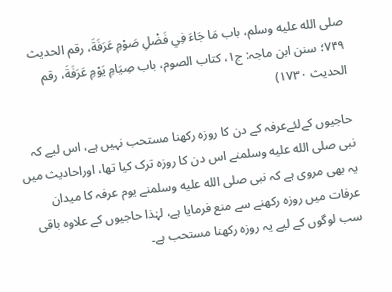صلى الله عليه وسلم، باب مَا جَاءَ فِي فَضْلِ صَوْمِ عَرَفَةَ، رقم الحدیث ۷۴۹؛ سنن ابن ماجہ: ج۱، كتاب الصوم، باب صِيَامِ يَوْمِ عَرَفَةَ، رقم الحدیث ۱۷۳۰)

حاجیوں کےلئےعرفہ کے دن کا روزہ رکھنا مستحب نہیں ہے، اس لیے کہ نبی صلى الله عليه وسلمنے اس دن کا روزہ ترک کیا تھا، اوراحادیث میں یہ بھی مروی ہے کہ نبی صلى الله عليه وسلمنے یوم عرفہ کا میدان عرفات میں روزہ رکھنے سے منع فرمایا ہے، لہٰذا حاجیوں کے علاوہ باقی سب لوگوں کے لیے یہ روزہ رکھنا مستحب ہے۔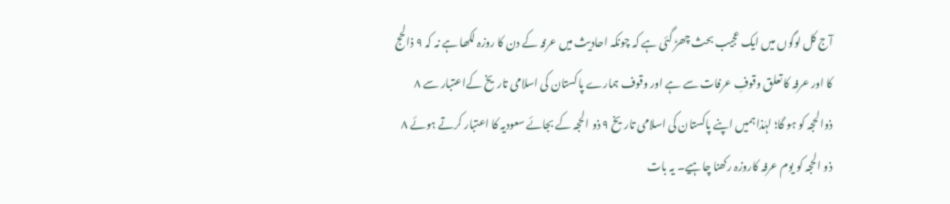آج کل لوگوں میں ایک عجیب بحث چھڑ گئی ہے کہ چونکہ احادیث میں عرفہ کے دن کا روزہ لکھا ہے نہ کہ ۹ ذالحج کا اور عرفہ کا تعلق وقوفِ عرفات سے ہے اور وقوف ہمارے پاکستان کی اسلامی تاریخ کےاعتبار سے ۸ ذوالحجہ کو ہو گا؛ لہٰذا ہمیں اپنے پاکستان کی اسلامی تاریخ ۹ ذو الحجہ کے بجائے سعودیہ کا اعتبار کرتے ہوئے ۸ ذو الحجہ کو یوم عرفہ کاروزہ رکھنا چاہیے۔ یہ بات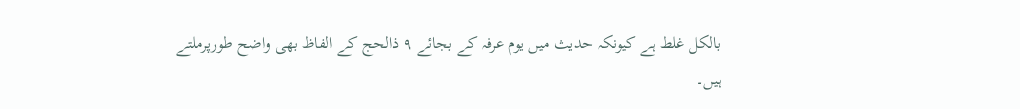بالکل غلط ہے کیونکہ حدیث میں یوم عرفہ کے بجائے ۹ ذالحج کے الفاظ بھی واضح طورپرملتے ہیں۔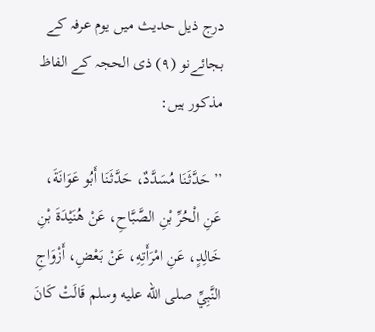درج ذیل حدیث میں یوم عرفہ کے بجائےنو (۹) ذی الحجہ کے الفاظ مذکور ہیں:

’’حَدَّثَنَا مُسَدَّدٌ، حَدَّثَنَا أَبُو عَوَانَةَ، عَنِ الْحُرِّ بْنِ الصَّبَّاحِ، عَنْ هُنَيْدَةَ بْنِ خَالِدٍ، عَنِ امْرَأَتِهِ، عَنْ بَعْضِ، أَزْوَاجِ النَّبِيِّ صلى الله عليه وسلم قَالَتْ كَانَ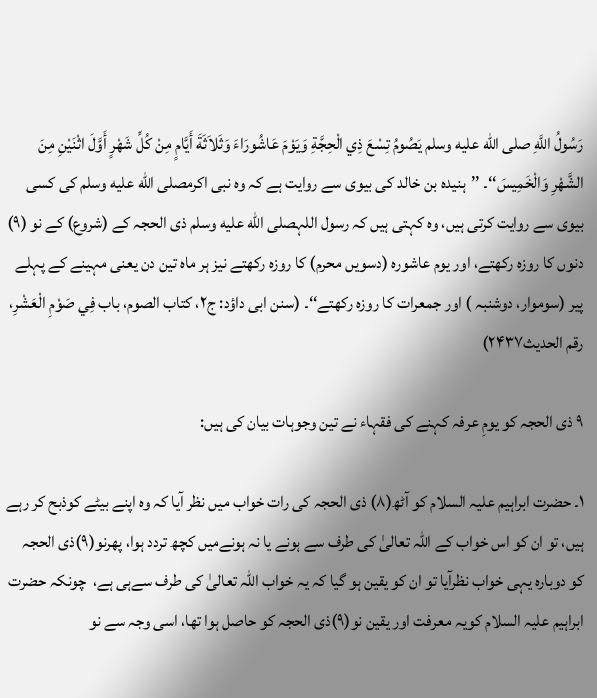رَسُولُ اللَّهِ صلى الله عليه وسلم يَصُومُ تِسْعَ ذِي الْحِجَّةِ وَيَوْمَ عَاشُورَاءَ وَثَلاَثَةَ أَيَّامٍ مِنْ كُلِّ شَهْرٍ أَوَّلَ اثْنَيْنِ مِنَ الشَّهْرِ وَالْخَمِيسَ‘‘۔ ’’ہنیدہ بن خالد کی بیوی سے روایت ہے کہ وہ نبی اکرمصلى الله عليه وسلم کی کسی بیوی سے روایت کرتی ہیں، وہ کہتی ہیں کہ رسول اللہصلى الله عليه وسلم ذی الحجہ کے (شروع) کے نو (۹) دنوں کا روزہ رکھتے، اور یوم عاشورہ (دسویں محرم) کا روزہ رکھتے نیز ہر ماہ تین دن یعنی مہینے کے پہلے پیر (سوموار، دوشنبہ ) اور جمعرات کا روزہ رکھتے‘‘۔ (سنن ابی داؤد: ج۲، کتاب الصوم، باب فِي صَوْمِ الْعَشْرِ، رقم الحدیث۲۴۳۷)

۹ ذی الحجہ کو یومِ عرفہ کہنے کی فقہاء نے تین وجوہات بیان کی ہیں:

۱۔ حضرت ابراہیم علیہ السلام کو آٹھ(۸) ذی الحجہ کی رات خواب میں نظر آیا کہ وہ اپنے بیٹے کوذبح کر رہے ہیں، تو ان کو اس خواب کے اللہ تعالیٰ کی طرف سے ہونے یا نہ ہونےمیں کچھ تردد ہوا، پھرنو(۹)ذی الحجہ کو دوبارہ یہی خواب نظرآیا تو ان کو یقین ہو گیا کہ یہ خواب اللہ تعالیٰ کی طرف سےہی ہے،  چونکہ حضرت ابراہیم علیہ السلام کویہ معرفت اور یقین نو(۹)ذی الحجہ کو حاصل ہوا تھا، اسی وجہ سے نو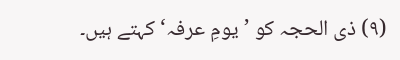(۹) ذی الحجہ کو ’یومِ عرفہ‘ کہتے ہیں۔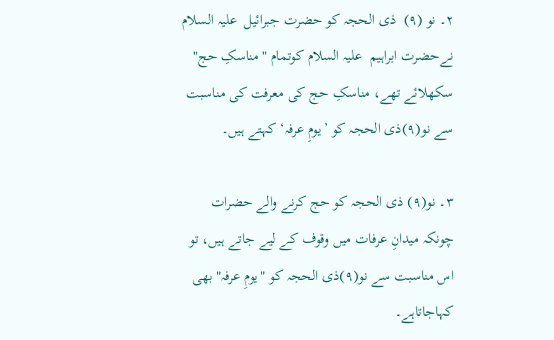۲۔ نو (۹)  ذی الحجہ کو حضرت جبرائیل  علیہ السلام نےحضرت ابراہیم  علیہ السلام کوتمام "مناسکِ حج" سکھلائے تھے، مناسکِ حج کی معرفت کی مناسبت سے نو(۹)ذی الحجہ کو ’یومِ عرفہ‘ کہتے ہیں۔

۳۔ نو(۹) ذی الحجہ کو حج کرنے والے حضرات چونکہ میدانِ عرفات میں وقوف کے لیے جاتے ہیں، تو اس مناسبت سے نو(۹)ذی الحجہ کو "یومِ عرفہ" بھی کہاجاتاہے۔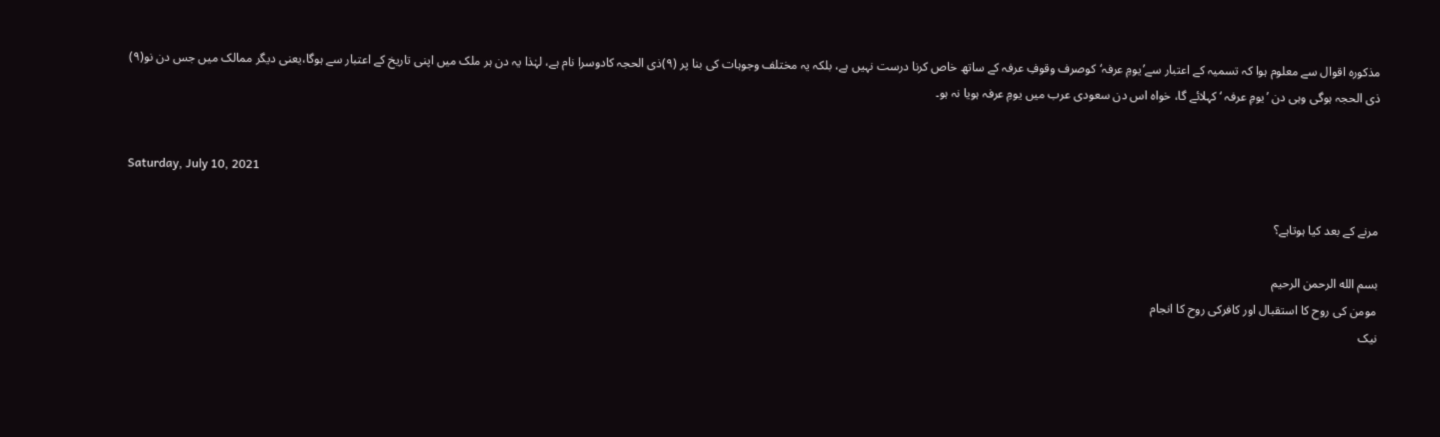مذکورہ اقوال سے معلوم ہوا کہ تسمیہ کے اعتبار سے’یومِ عرفہ‘کوصرف وقوفِ عرفہ کے ساتھ خاص کرنا درست نہیں ہے، بلکہ یہ مختلف وجوہات کی بنا پر (۹)ذی الحجہ کادوسرا نام ہے، لہٰذا یہ دن ہر ملک میں اپنی تاریخ کے اعتبار سے ہوگا،یعنی دیگر ممالک میں جس دن نو(۹) ذی الحجہ ہوگی وہی دن ’یومِ عرفہ ‘کہلائے گا، خواہ اس دن سعودی عرب میں یومِ عرفہ ہویا نہ ہو۔


Saturday, July 10, 2021

مرنے کے بعد کیا ہوتاہے؟

بسم الله الرحمن الرحیم
مومن کی روح کا استقبال اور کافرکی روح کا انجام
نیک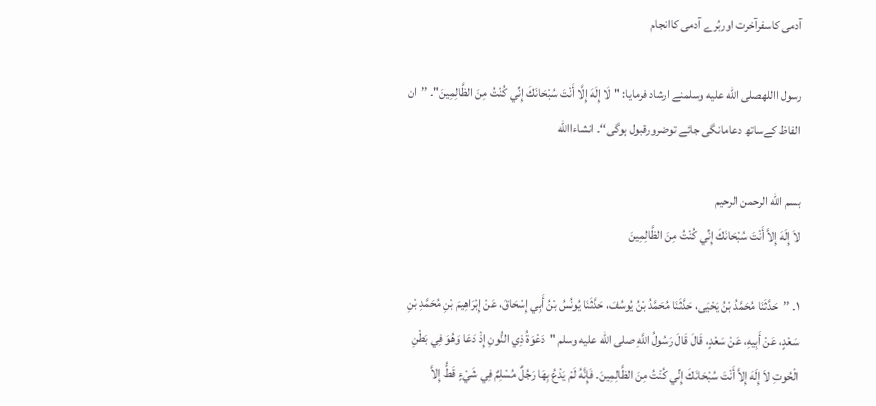آدمی کاسفرآخرت اوربُرے آدمی کاانجام

رسول االلهصلى الله عليه وسلمنے ارشاد فرمایا: "لَا إِلَهَ إِلَّا أَنْتَ سُبْحَانَكَ إِنِّي كُنْتُ مِنَ الظَّالِمِينَ"۔ ’’ان الفاظ کےساتھ دعامانگی جائے توضرورقبول ہوگی‘‘۔ انشاءاالله

بسم الله الرحمن الرحیم
لاَ إِلَهَ إِلاَّ أَنْتَ سُبْحَانَكَ إِنِّي كُنْتُ مِنَ الظَّالِمِينَ

۱۔ ’’حَدَّثَنَا مُحَمَّدُ بْنُ يَحْيَى، حَدَّثَنَا مُحَمَّدُ بْنُ يُوسُفَ، حَدَّثَنَا يُونُسُ بْنُ أَبِي إِسْحَاقَ، عَنْ إِبْرَاهِيمَ بْنِ مُحَمَّدِ بْنِ سَعْدٍ، عَنْ أَبِيهِ، عَنْ سَعْدٍ، قَالَ قَالَ رَسُولُ اللَّهِ صلى الله عليه وسلم "دَعْوَةُ ذِي النُّونِ إِذْ دَعَا وَهُوَ فِي بَطْنِ الْحُوتِ لاَ إِلَهَ إِلاَّ أَنْتَ سُبْحَانَكَ إِنِّي كُنْتُ مِنَ الظَّالِمِينَ۔ فَإِنَّهُ لَمْ يَدْعُ بِهَا رَجُلٌ مُسْلِمٌ فِي شَيْءٍ قَطُّ إِلاَّ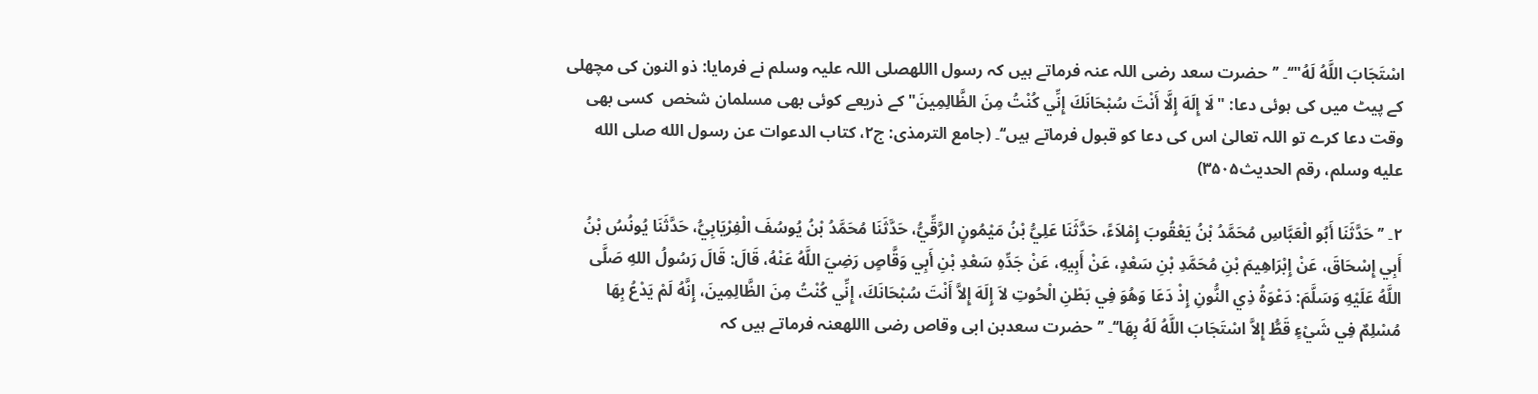اسْتَجَابَ اللَّهُ لَهُ"‘‘۔ ’’حضرت سعد رضی اللہ عنہ فرماتے ہیں کہ رسول االلهصلی اللہ علیہ وسلم نے فرمایا: ذو النون کی مچھلی کے پیٹ میں کی ہوئی دعا: "لَا إِلَهَ إِلَّا أَنْتَ سُبْحَانَكَ إِنِّي كُنْتُ مِنَ الظَّالِمِينَ" کے ذریعے کوئی بھی مسلمان شخص  کسی بھی وقت دعا کرے تو اللہ تعالیٰ اس کی دعا کو قبول فرماتے ہیں‘‘۔ (جامع الترمذی: ج۲، كتاب الدعوات عن رسول الله صلى الله عليه وسلم، رقم الحدیث۳۵۰۵)

۲۔ ’’حَدَّثَنَا أَبُو الْعَبَّاسِ مُحَمَّدُ بْنُ يَعْقُوبَ إِمْلاَءً، حَدَّثَنَا عَلِيُّ بْنُ مَيْمُونٍ الرَّقِّيُّ، حَدَّثَنَا مُحَمَّدُ بْنُ يُوسُفَ الْفِرْيَابِيُّ، حَدَّثَنَا يُونُسُ بْنُ أَبِي إِسْحَاقَ، عَنْ إِبْرَاهِيمَ بْنِ مُحَمَّدِ بْنِ سَعْدٍ، عَنْ أَبِيهِ، عَنْ جَدِّهِ سَعْدِ بْنِ أَبِي وَقَّاصٍ رَضِيَ اللَّهُ عَنْهُ، قَالَ: قَالَ رَسُولُ اللهِ صَلَّى اللَّهُ عَلَيْهِ وَسَلَّمَ: دَعْوَةُ ذِي النُّونِ إِذْ دَعَا وَهُوَ فِي بَطْنِ الْحُوتِ لاَ إِلَهَ إِلاَّ أَنْتَ سُبْحَانَكَ، إِنِّي كُنْتُ مِنَ الظَّالِمِينَ، إِنَّهُ لَمْ يَدْعُ بِهَا مُسْلِمٌ فِي شَيْءٍ قَطُّ إِلاَّ اسْتَجَابَ اللَّهُ لَهُ بِهَا‘‘۔ ’’حضرت سعدبن ابی وقاص رضی االلهعنہ فرماتے ہیں کہ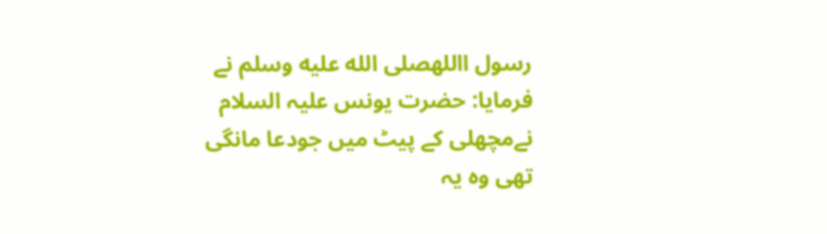رسول االلهصلى الله عليه وسلم نے فرمایا: حضرت یونس علیہ السلام نےمچھلی کے پیٹ میں جودعا مانگی تھی وہ یہ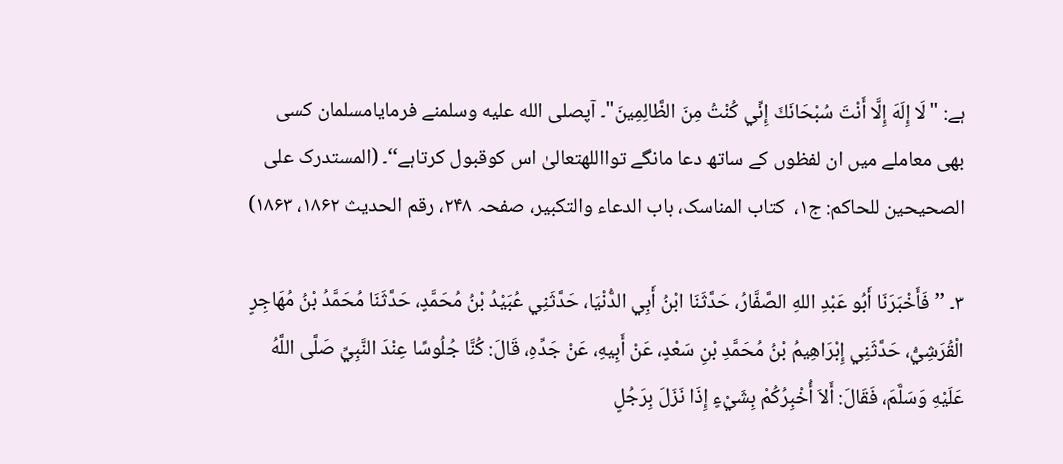ہے: "لَا إِلَهَ إِلَّا أَنْتَ سُبْحَانَكَ إِنِّي كُنْتُ مِنَ الظَّالِمِينَ"۔ آپصلى الله عليه وسلمنے فرمایامسلمان کسی بھی معاملے میں ان لفظوں کے ساتھ دعا مانگے توااللهتعالیٰ اس کوقبول کرتاہے‘‘۔ (المستدرک علی الصحیحین للحاکم: ج۱،  کتاب المناسک، باب الدعاء والتکبیر، صفحہ ۲۴۸، رقم الحدیث ۱۸۶۲، ۱۸۶۳)

۳۔ ’’فَأَخْبَرَنَا أَبُو عَبْدِ اللهِ الصَّفَّارُ، حَدَّثَنَا ابْنُ أَبِي الدُّنْيَا، حَدَّثَنِي عُبَيْدُ بْنُ مُحَمَّدٍ، حَدَّثَنَا مُحَمَّدُ بْنُ مُهَاجِرٍ الْقُرَشِيُّ، حَدَّثَنِي إِبْرَاهِيمُ بْنُ مُحَمَّدِ بْنِ سَعْدٍ، عَنْ أَبِيهِ، عَنْ جَدِّهِ، قَالَ: كُنَّا جُلُوسًا عِنْدَ النَّبِيِّ صَلَّى اللَّهُ عَلَيْهِ وَسَلَّمَ، فَقَالَ: أَلاَ أُخْبِرُكُمْ بِشَيْءٍ إِذَا نَزَلَ بِرَجُلٍ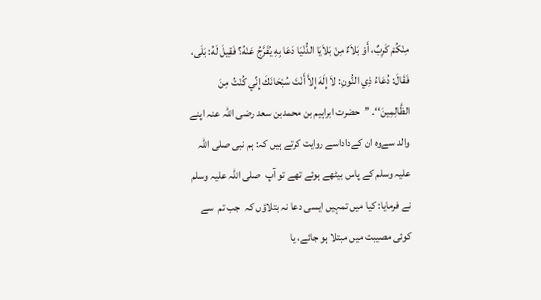مِنْكُمْ كَرِبٌ، أَوْ بَلاَءٌ مِنْ بَلاَيَا الدُّنْيَا دَعَا بِهِ يُفَرَّجُ عَنْهُ؟ فَقِيلَ لَهُ: بَلَى، فَقَالَ: دُعَاءُ ذِي النُّونِ: لاَ إِلَهَ إِلاَّ أَنْتَ سُبْحَانَكَ إِنِّي كُنْتُ مِنَ الظَّالِمِينَ‘‘۔ ’’حضرت ابراہیم بن محمدبن سعد رضی اللہ عنہ اپنے والد سےوہ ان کےداداسے روایت کرتے ہیں کہ: ہم نبی صلی اللہ علیہ وسلم کے پاس بیٹھے ہوئے تھے تو آپ  صلی اللہ علیہ وسلم نے فرمایا: کیا میں تمہیں ایسی دعا نہ بتلاؤں کہ  جب تم  سے کوئی مصیبت میں مبتلا ہو جائے، یا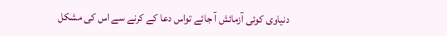دنیاوی کوئی آزمائش آ جائے تواس دعا کے کرنے سے اس کی مشکل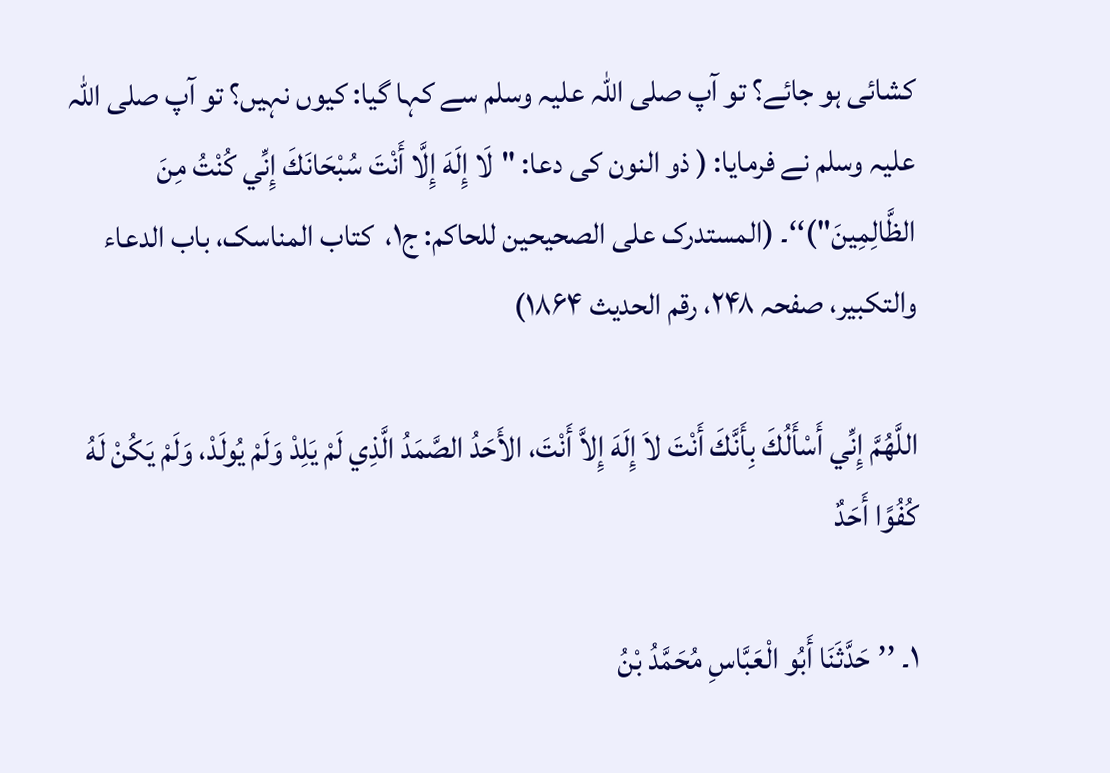کشائی ہو جائے؟ تو آپ صلی اللہ علیہ وسلم سے کہا گیا: کیوں نہیں؟ تو آپ صلی اللہ علیہ وسلم نے فرمایا: ( ذو النون کی دعا: "لَا إِلَهَ إِلَّا أَنْتَ سُبْحَانَكَ إِنِّي كُنْتُ مِنَ الظَّالِمِينَ")‘‘۔ (المستدرک علی الصحیحین للحاکم: ج۱،  کتاب المناسک، باب الدعاء والتکبیر، صفحہ ۲۴۸، رقم الحدیث ۱۸۶۴)

اللَّهُمَّ إِنِّي أَسْأَلُكَ بِأَنَّكَ أَنْتَ لاَ إِلَهَ إِلاَّ أَنْتَ، الأَحَدُ الصَّمَدُ الَّذِي لَمْ يَلِدْ وَلَمْ يُولَدْ، وَلَمْ يَكُنْ لَهُ كُفُوًا أَحَدٌ

۱۔ ’’حَدَّثَنَا أَبُو الْعَبَّاسِ مُحَمَّدُ بْنُ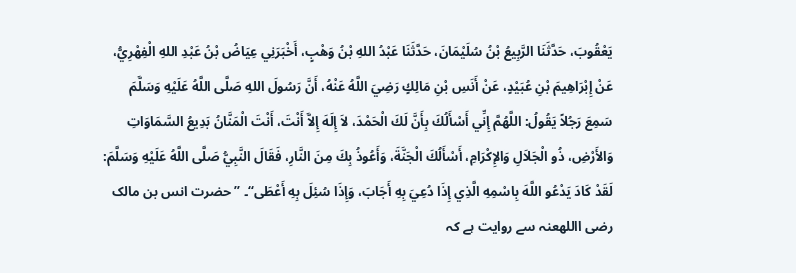يَعْقُوبَ، حَدَّثَنَا الرَّبِيعُ بْنُ سُلَيْمَانَ، حَدَّثَنَا عَبْدُ اللهِ بْنُ وَهْبٍ، أَخْبَرَنِي عِيَاضُ بْنُ عَبْدِ اللهِ الْفِهْرِيُّ، عَنْ إِبْرَاهِيمَ بْنِ عُبَيْدٍ، عَنْ أَنَسِ بْنِ مَالِكٍ رَضِيَ اللَّهُ عَنْهُ، أَنَّ رَسُولَ اللهِ صَلَّى اللَّهُ عَلَيْهِ وَسَلَّمَ سَمِعَ رَجُلاً يَقُولُ: اللَّهُمَّ إِنِّي أَسْأَلُكَ بِأَنَّ لَكَ الْحَمْدَ، لاَ إِلَهَ إِلاَّ أَنْتَ، أَنْتَ الْمَنَّانُ بَدِيعُ السَّمَاوَاتِ وَالأَرْضِ، ذُو الْجَلاَلِ وَالإِكْرَامِ، أَسْأَلُكَ الْجَنَّةَ، وَأَعُوذُ بِكَ مِنَ النَّارِ، فَقَالَ النَّبِيُّ صَلَّى اللَّهُ عَلَيْهِ وَسَلَّمَ: لَقَدْ كَادَ يَدْعُو اللَّهَ بِاسْمِهِ الَّذِي إِذَا دُعِيَ بِهِ أَجَابَ، وَإِذَا سُئِلَ بِهِ أَعْطَى‘‘۔ ’’حضرت انس بن مالک رضی االلهعنہ سے روایت ہے کہ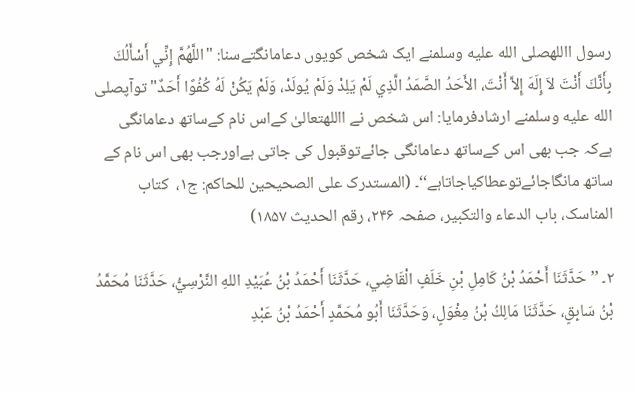رسول االلهصلى الله عليه وسلمنے ایک شخص کویوں دعامانگتےسنا: "اللَّهُمَّ إِنِّي أَسْأَلُكَ بِأَنَّكَ أَنْتَ لاَ إِلَهَ إِلاَّ أَنْتَ، الأَحَدُ الصَّمَدُ الَّذِي لَمْ يَلِدْ وَلَمْ يُولَدْ، وَلَمْ يَكُنْ لَهُ كُفُوًا أَحَدٌ" توآپصلى الله عليه وسلمنے ارشادفرمایا: اس شخص نے االلهتعالیٰ کےاس نام کےساتھ دعامانگی ہےکہ جب بھی اس کےساتھ دعامانگی جائےتوقبول کی جاتی ہےاورجب بھی اس نام کے ساتھ مانگاجائےتوعطاکیاجاتاہے‘‘۔ (المستدرک علی الصحیحین للحاکم: ج۱،  کتاب المناسک، باب الدعاء والتکبیر، صفحہ ۲۴۶، رقم الحدیث ۱۸۵۷)

۲۔ ’’حَدَّثَنَا أَحْمَدُ بْنُ كَامِلِ بْنِ خَلَفٍ الْقَاضِي، حَدَّثَنَا أَحْمَدُ بْنُ عُبَيْدِ اللهِ النَّرْسِيُّ، حَدَّثَنَا مُحَمَّدُ بْنُ سَابِقٍ، حَدَّثَنَا مَالِكُ بْنُ مِغْوَلٍ، وَحَدَّثَنَا أَبُو مُحَمَّدٍ أَحْمَدُ بْنُ عَبْدِ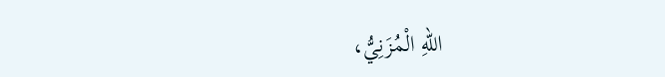اللهِ الْمُزَنِيُّ،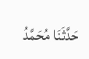حَدَّثَنَا مُحَمَّدُ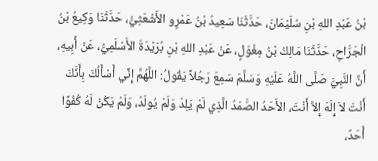بْنُ عَبْدِ اللهِ بْنِ سُلَيْمَانَ، حَدَّثَنَا سَعِيدُ بْنُ عَمْرٍو الأَشْعَثِيُّ، حَدَّثَنَا وَكِيعُ بْنُ الْجَرَّاحِ، حَدَّثَنَا مَالِكُ بْنُ مِغْوَلٍ، عَنْ عَبْدِ اللهِ بْنِ بُرَيْدَةَ الأَسْلَمِيُّ، عَنْ أَبِيهِ، أَنَّ النَّبِيَّ صَلَّى اللَّهُ عَلَيْهِ وَسَلَّمَ سَمِعَ رَجُلاً يَقُولُ: اللَّهُمَّ إِنِّي أَسْأَلُكَ بِأَنَّكَ أَنْتَ لاَ إِلَهَ إِلاَّ أَنْتَ، الأَحَدُ الصَّمَدُ الَّذِي لَمْ يَلِدْ وَلَمْ يُولَدْ، وَلَمْ يَكُنْ لَهُ كُفُوًا أَحَدٌ،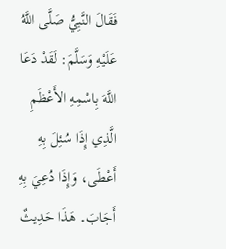فَقَالَ النَّبِيُّ صَلَّى اللَّهُ عَلَيْهِ وَسَلَّمَ: لَقَدْ دَعَا اللَّهَ بِاسْمِهِ الأَعْظَمِ الَّذِي إِذَا سُئِلَ بِهِ أَعْطَى، وَإِذَا دُعِيَ بِهِ أَجَابَ۔ هَذَا حَدِيثٌ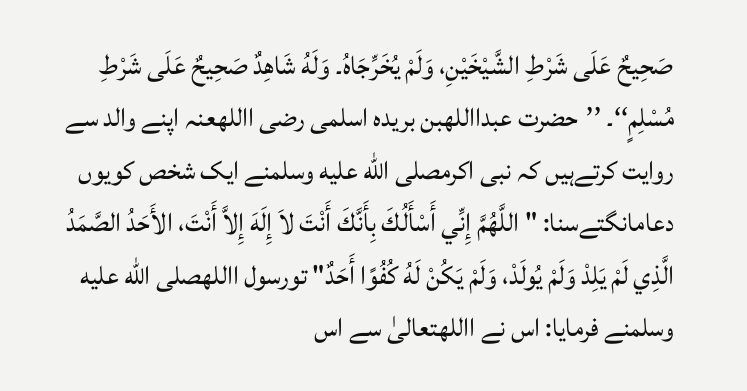صَحِيحٌ عَلَى شَرْطِ الشَّيْخَيْنِ، وَلَمْ يُخَرِّجَاهُ۔ وَلَهُ شَاهِدٌ صَحِيحٌ عَلَى شَرْطِ مُسْلِمٍ‘‘۔ ’’حضرت عبدااللهبن بریدہ اسلمی رضی االلهعنہ اپنے والد سے روایت کرتےہیں کہ نبی اکرمصلى الله عليه وسلمنے ایک شخص کویوں دعامانگتےسنا: "اللَّهُمَّ إِنِّي أَسْأَلُكَ بِأَنَّكَ أَنْتَ لاَ إِلَهَ إِلاَّ أَنْتَ، الأَحَدُ الصَّمَدُ الَّذِي لَمْ يَلِدْ وَلَمْ يُولَدْ، وَلَمْ يَكُنْ لَهُ كُفُوًا أَحَدٌ" تورسول االلهصلى الله عليه وسلمنے فرمایا: اس نے االلهتعالیٰ سے اس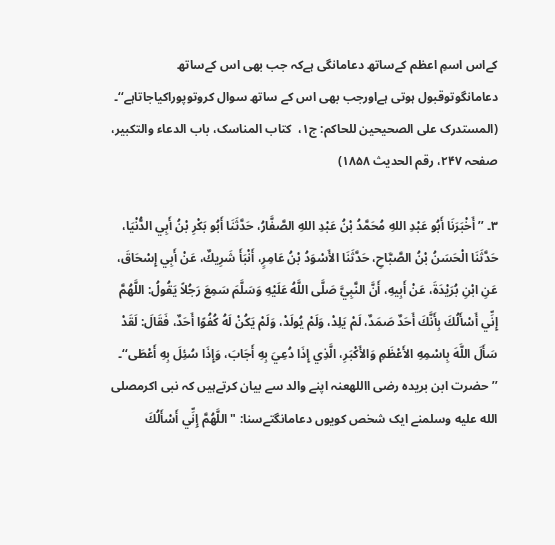کےاس اسمِ اعظم کےساتھ دعامانگی ہےکہ جب بھی اس کےساتھ دعامانگوتوقبول ہوتی ہےاورجب بھی اس کے ساتھ سوال کروتوپوراکیاجاتاہے‘‘۔ (المستدرک علی الصحیحین للحاکم: ج۱،  کتاب المناسک، باب الدعاء والتکبیر، صفحہ ۲۴۷، رقم الحدیث ۱۸۵۸)

۳۔ ’’أَخْبَرَنَا أَبُو عَبْدِ اللهِ مُحَمَّدُ بْنُ عَبْدِ اللهِ الصَّفَّارُ، حَدَّثَنَا أَبُو بَكْرِ بْنُ أَبِي الدُّنْيَا، حَدَّثَنَا الْحَسَنُ بْنُ الصَّبَّاحِ، حَدَّثَنَا الأَسْوَدُ بْنُ عَامِرٍ، أَنْبَأَ شَرِيكٌ، عَنْ أَبِي إِسْحَاقَ، عَنِ ابْنِ بُرَيْدَةَ، عَنْ أَبِيهِ، أَنَّ النَّبِيَّ صَلَّى اللَّهُ عَلَيْهِ وَسَلَّمَ سَمِعَ رَجُلاً يَقُولُ: اللَّهُمَّ إِنِّي أَسْأَلُكَ بِأَنَّكَ أَحَدٌ صَمَدٌ، لَمْ يَلِدْ، وَلَمْ يُولَدْ، وَلَمْ يَكُنْ لَهُ كُفُوًا أَحَدٌ، فَقَالَ: لَقَدْ سَأَلَ اللَّهَ بِاسْمِهِ الأَعْظَمِ وَالأَكْبَرِ، الَّذِي إِذَا دُعِيَ بِهِ أَجَابَ، وَإِذَا سُئِلَ بِهِ أَعْطَى‘‘۔ ’’حضرت ابن بریدہ رضی االلهعنہ اپنے والد سے بیان کرتےہیں کہ نبی اکرمصلى الله عليه وسلمنے ایک شخص کویوں دعامانگتےسنا: "اللَّهُمَّ إِنِّي أَسْأَلُكَ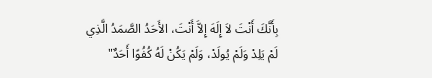بِأَنَّكَ أَنْتَ لاَ إِلَهَ إِلاَّ أَنْتَ، الأَحَدُ الصَّمَدُ الَّذِي لَمْ يَلِدْ وَلَمْ يُولَدْ، وَلَمْ يَكُنْ لَهُ كُفُوًا أَحَدٌ"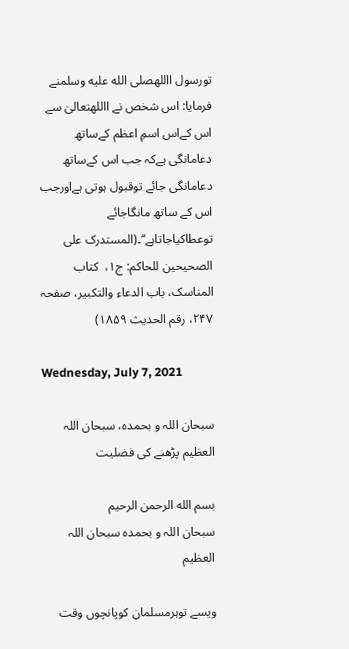تورسول االلهصلى الله عليه وسلمنے فرمایا: اس شخص نے االلهتعالیٰ سے اس کےاس اسمِ اعظم کےساتھ دعامانگی ہےکہ جب اس کےساتھ دعامانگی جائے توقبول ہوتی ہےاورجب اس کے ساتھ مانگاجائے توعطاکیاجاتاہے‘‘۔(المستدرک علی الصحیحین للحاکم: ج۱،  کتاب المناسک، باب الدعاء والتکبیر، صفحہ ۲۴۷، رقم الحدیث ۱۸۵۹)

Wednesday, July 7, 2021

سبحان اللہ و بحمدہ، سبحان اللہ العظیم پڑھنے کی فضلیت

بسم الله الرحمن الرحیم
سبحان اللہ و بحمدہ سبحان اللہ العظیم

ویسے توہرمسلمان کوپانچوں وقت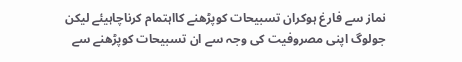نماز سے فارغ ہوکران تسبیحات کوپڑھنے کااہتمام کرناچاہیئے لیکن جولوگ اپنی مصروفیت کی وجہ سے ان تسبیحات کوپڑھنے سے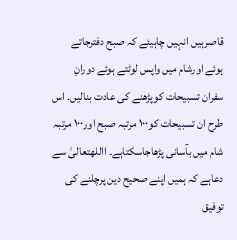قاصرہیں انہیں چاہیئے کہ صبح دفترجاتے ہوئے اورشام میں واپس لوٹتے ہوئے دورانِ سفران تسبیحات کوپڑھنے کی عادت بنالیں۔ اس طرح ان تسبیحات کو۱۰۰ مرتبہ صبح اور۱۰۰ مرتبہ شام میں بآسانی پڑھاجاسکتاہے۔ االلهتعالیٰ سے دعاہے کہ ہمیں اپنے صحیح دین پرچلنے کی توفیق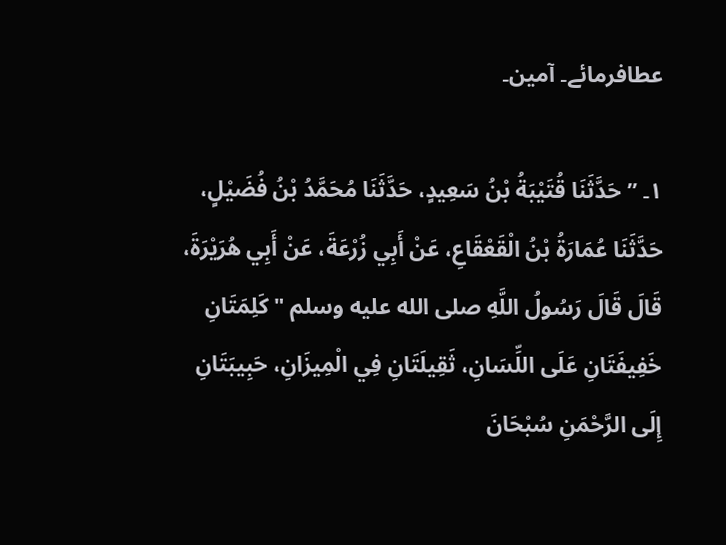عطافرمائے۔ آمین۔

۱۔ ’’حَدَّثَنَا قُتَيْبَةُ بْنُ سَعِيدٍ، حَدَّثَنَا مُحَمَّدُ بْنُ فُضَيْلٍ، حَدَّثَنَا عُمَارَةُ بْنُ الْقَعْقَاعِ، عَنْ أَبِي زُرْعَةَ، عَنْ أَبِي هُرَيْرَةَ، قَالَ قَالَ رَسُولُ اللَّهِ صلى الله عليه وسلم "كَلِمَتَانِ خَفِيفَتَانِ عَلَى اللِّسَانِ، ثَقِيلَتَانِ فِي الْمِيزَانِ، حَبِيبَتَانِ إِلَى الرَّحْمَنِ سُبْحَانَ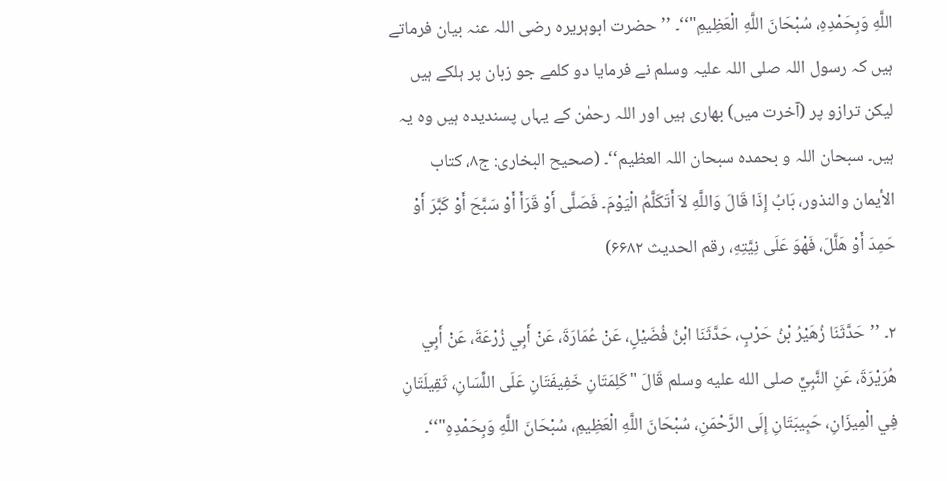اللَّهِ وَبِحَمْدِهِ، سُبْحَانَ اللَّهِ الْعَظِيمِ"‘‘۔ ’’حضرت ابوہریرہ رضی اللہ عنہ بیان فرماتے ہیں کہ رسول اللہ صلی اللہ علیہ وسلم نے فرمایا دو کلمے جو زبان پر ہلکے ہیں لیکن ترازو پر (آخرت میں) بھاری ہیں اور اللہ رحمٰن کے یہاں پسندیدہ ہیں وہ یہ ہیں۔ سبحان اللہ و بحمدہ سبحان اللہ العظیم‘‘۔ (صحیح البخاری: ج۸، كتاب الأيمان والنذور، بَابُ إِذَا قَالَ وَاللَّهِ لاَ أَتَكَلَّمُ الْيَوْمَ۔ فَصَلَّى أَوْ قَرَأَ أَوْ سَبَّحَ أَوْ كَبَّرَ أَوْ حَمِدَ أَوْ هَلَّلَ، فَهْوَ عَلَى نِيَّتِهِ، رقم الحدیث ۶۶۸۲)

۲۔ ’’حَدَّثَنَا زُهَيْرُ بْنُ حَرْبٍ، حَدَّثَنَا ابْنُ فُضَيْلٍ، عَنْ عُمَارَةَ، عَنْ أَبِي زُرْعَةَ، عَنْ أَبِي هُرَيْرَةَ، عَنِ النَّبِيِّ صلى الله عليه وسلم قَالَ "كَلِمَتَانِ خَفِيفَتَانِ عَلَى اللِّسَانِ، ثَقِيلَتَانِ فِي الْمِيزَانِ، حَبِيبَتَانِ إِلَى الرَّحْمَنِ، سُبْحَانَ اللَّهِ الْعَظِيمِ، سُبْحَانَ اللَّهِ وَبِحَمْدِهِ"‘‘۔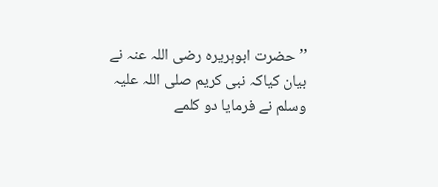’’حضرت ابوہریرہ رضی اللہ عنہ نے بیان کیاکہ نبی کریم صلی اللہ علیہ وسلم نے فرمایا دو کلمے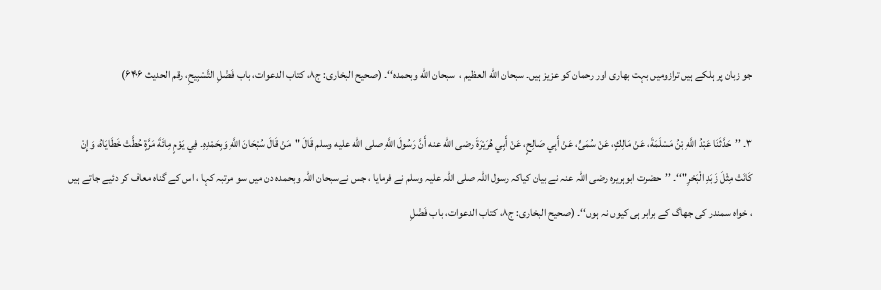جو زبان پر ہلکے ہیں ترازومیں بہت بھاری اور رحمان کو عزیز ہیں۔ سبحان الله العظيم ،  سبحان الله وبحمده‘‘۔ (صحیح البخاری: ج۸، كتاب الدعوات، باب فَضْلِ التَّسْبِيحِ، رقم الحدیث ۶۴۰۶)

۳۔ ’’حَدَّثَنَا عَبْدُ اللَّهِ بْنُ مَسْلَمَةَ، عَنْ مَالِكٍ، عَنْ سُمَىٍّ، عَنْ أَبِي صَالِحٍ، عَنْ أَبِي هُرَيْرَةَ رضى الله عنه أَنَّ رَسُولَ اللَّهِ صلى الله عليه وسلم قَالَ "مَنْ قَالَ سُبْحَانَ اللَّهِ وَبِحَمْدِهِ۔ فِي يَوْمٍ مِائَةَ مَرَّةٍ حُطَّتْ خَطَايَاهُ، وَإِنْ كَانَتْ مِثْلَ زَبَدِ الْبَحْرِ"‘‘۔ ’’حضرت ابوہریرہ رضی اللہ عنہ نے بیان کیاکہ رسول اللہ صلی اللہ علیہ وسلم نے فرمایا ، جس نےسبحان اللہ وبحمدہ دن میں سو مرتبہ کہا ، اس کے گناہ معاف کر دئیے جاتے ہیں ، خواہ سمندر کی جھاگ کے برابر ہی کیوں نہ ہوں‘‘۔ (صحیح البخاری: ج۸، كتاب الدعوات، باب فَضْلِ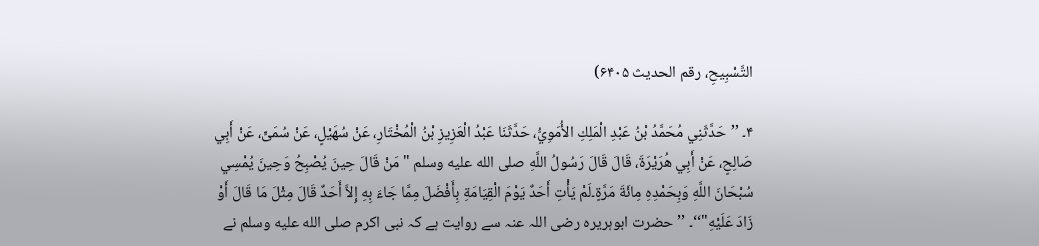التَّسْبِيحِ، رقم الحدیث ۶۴۰۵)

۴۔ ’’حَدَّثَنِي مُحَمَّدُ بْنُ عَبْدِ الْمَلِكِ الأُمَوِيُّ، حَدَّثَنَا عَبْدُ الْعَزِيزِ بْنُ الْمُخْتَارِ، عَنْ سُهَيْلٍ، عَنْ سُمَىٍّ، عَنْ أَبِي صَالِحٍ، عَنْ أَبِي هُرَيْرَةَ، قَالَ قَالَ رَسُولُ اللَّهِ صلى الله عليه وسلم "مَنْ قَالَ حِينَ يُصْبِحُ وَحِينَ يُمْسِي سُبْحَانَ اللَّهِ وَبِحَمْدِهِ مِائَةَ مَرَّةٍ۔لَمْ يَأْتِ أَحَدٌ يَوْمَ الْقِيَامَةِ بِأَفْضَلَ مِمَّا جَاءَ بِهِ إِلاَّ أَحَدٌ قَالَ مِثْلَ مَا قَالَ أَوْ زَادَ عَلَيْهِ"‘‘۔ ’’حضرت ابوہریرہ رضی اللہ عنہ سے روایت ہے کہ نبی اکرم صلى الله عليه وسلم نے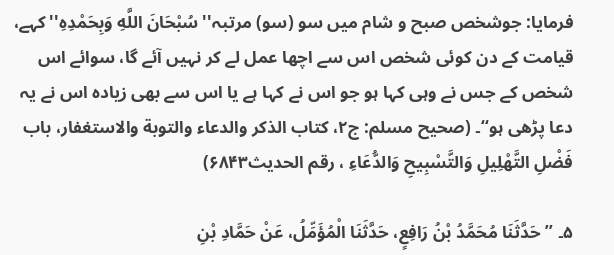فرمایا: جوشخص صبح و شام میں سو (سو) مرتبہ''سُبْحَانَ اللَّهِ وَبِحَمْدِهِ''کہے، قیامت کے دن کوئی شخص اس سے اچھا عمل لے کر نہیں آئے گا، سوائے اس شخص کے جس نے وہی کہا ہو جو اس نے کہا ہے یا اس سے بھی زیادہ اس نے یہ دعا پڑھی ہو‘‘۔ (صحیح مسلم: ج۲، كتاب الذكر والدعاء والتوبة والاستغفار، باب فَضْلِ التَّهْلِيلِ وَالتَّسْبِيحِ وَالدُّعَاءِ ، رقم الحدیث۶۸۴۳)

۵۔ ’’حَدَّثَنَا مُحَمَّدُ بْنُ رَافِعٍ، حَدَّثَنَا الْمُؤَمِّلُ، عَنْ حَمَّادِ بْنِ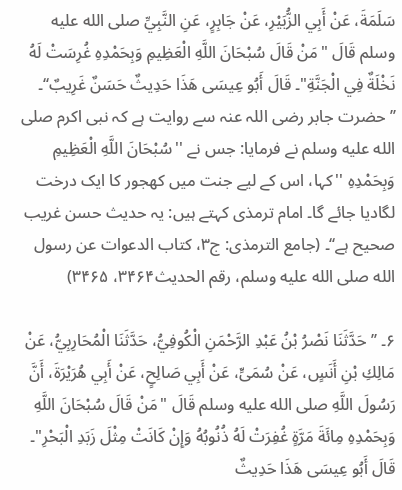سَلَمَةَ، عَنْ أَبِي الزُّبَيْرِ، عَنْ جَابِرٍ، عَنِ النَّبِيِّ صلى الله عليه وسلم قَالَ "مَنْ قَالَ سُبْحَانَ اللَّهِ الْعَظِيمِ وَبِحَمْدِهِ غُرِسَتْ لَهُ نَخْلَةٌ فِي الْجَنَّةِ"۔ قَالَ أَبُو عِيسَى هَذَا حَدِيثٌ حَسَنٌ غَرِيبٌ‘‘۔ ’’حضرت جابر رضی اللہ عنہ سے روایت ہے کہ نبی اکرم صلى الله عليه وسلم نے فرمایا: جس نے ''سُبْحَانَ اللَّهِ الْعَظِيمِ وَبِحَمْدِهِ ''کہا، اس کے لیے جنت میں کھجور کا ایک درخت لگادیا جائے گا۔ امام ترمذی کہتے ہیں: یہ حدیث حسن غریب صحیح ہے‘‘۔ (جامع الترمذی: ج۳، كتاب الدعوات عن رسول الله صلى الله عليه وسلم، رقم الحدیث۳۴۶۴، ۳۴۶۵)

۶۔ ’’حَدَّثَنَا نَصْرُ بْنُ عَبْدِ الرَّحْمَنِ الْكُوفِيُّ، حَدَّثَنَا الْمُحَارِبِيُّ، عَنْ مَالِكِ بْنِ أَنَسٍ، عَنْ سُمَىٍّ، عَنْ أَبِي صَالِحٍ، عَنْ أَبِي هُرَيْرَةَ، أَنَّ رَسُولَ اللَّهِ صلى الله عليه وسلم قَالَ "مَنْ قَالَ سُبْحَانَ اللَّهِ وَبِحَمْدِهِ مِائَةَ مَرَّةٍ غُفِرَتْ لَهُ ذُنُوبُهُ وَإِنْ كَانَتْ مِثْلَ زَبَدِ الْبَحْرِ"۔ قَالَ أَبُو عِيسَى هَذَا حَدِيثٌ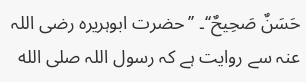حَسَنٌ صَحِيحٌ‘‘۔ ’’حضرت ابوہریرہ رضی اللہ عنہ سے روایت ہے کہ رسول اللہ صلى الله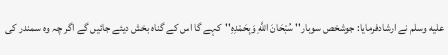عليه وسلم نے ارشادفرمایا: جوشخص سوبار'' سُبْحَانَ اللَّهِ وَبِحَمْدِهِ''کہے گا اس کے گناہ بخش دیئے جائیں گے اگر چہ وہ سمندر کی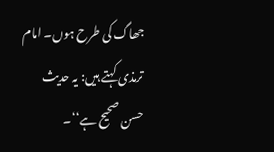جھاگ کی طرح ہوں۔ امام ترمذی کہتے ہیں: یہ حدیث حسن صحیح ہے‘‘۔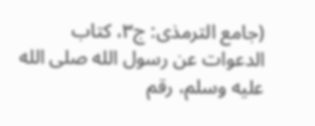(جامع الترمذی: ج۳، كتاب الدعوات عن رسول الله صلى الله عليه وسلم، رقم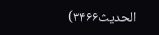الحدیث۳۴۶۶)